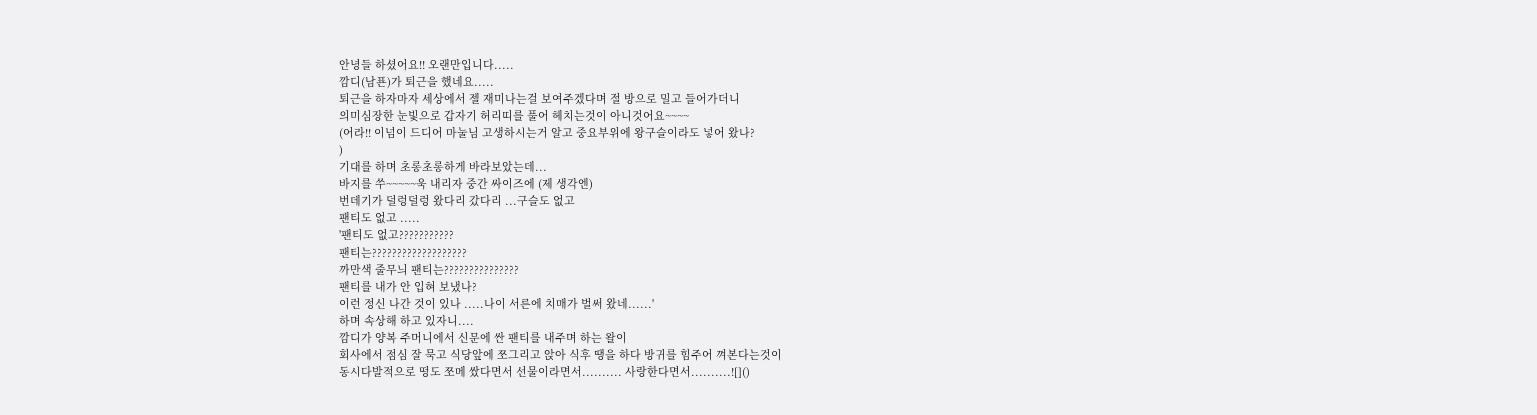안녕들 하셨어요!! 오랜만입니다.....
깜디(남푠)가 퇴근을 했네요.....
퇴근을 하자마자 세상에서 젤 재미나는걸 보여주겠다며 절 방으로 밀고 들어가더니
의미심장한 눈빛으로 갑자기 허리띠를 풀어 헤치는것이 아니것어요~~~~
(어라!! 이넘이 드디어 마눌님 고생하시는거 알고 중요부위에 왕구슬이라도 넣어 왔나?
)
기대를 하며 초롱초롱하게 바라보았는데...
바지를 쑤~~~~~욱 내리자 중간 싸이즈에 (제 생각엔)
번데기가 덜렁덜렁 왔다리 갔다리 ...구슬도 없고
팬티도 없고 .....
'팬티도 없고???????????
팬티는???????????????????
까만색 줄무늬 팬티는???????????????
팬티를 내가 안 입혀 보냈나?
이런 정신 나간 것이 있나 .....나이 서른에 치매가 벌써 왔네......'
하며 속상해 하고 있자니....
깜디가 양복 주머니에서 신문에 싼 팬티를 내주며 하는 왈이
회사에서 점심 잘 묵고 식당앞에 쪼그리고 앉아 식후 땡을 하다 방귀를 힘주어 껴본다는것이
동시다발적으로 떵도 쪼메 쌌다면서 선물이라면서.......... 사랑한다면서..........![]()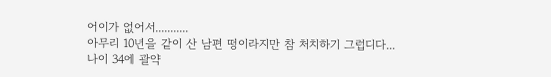어이가 없어서...........
아무리 10년을 같이 산 남편 떵이라지만 참 처치하기 그럽디다...
나이 34에 괄약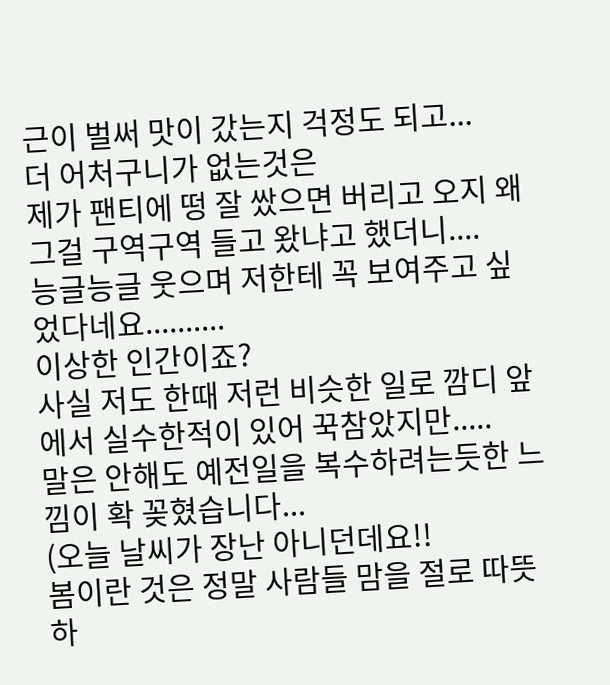근이 벌써 맛이 갔는지 걱정도 되고...
더 어처구니가 없는것은
제가 팬티에 떵 잘 쌌으면 버리고 오지 왜 그걸 구역구역 들고 왔냐고 했더니....
능글능글 웃으며 저한테 꼭 보여주고 싶었다네요..........
이상한 인간이죠?
사실 저도 한때 저런 비슷한 일로 깜디 앞에서 실수한적이 있어 꾹참았지만.....
말은 안해도 예전일을 복수하려는듯한 느낌이 확 꽂혔습니다...
(오늘 날씨가 장난 아니던데요!!
봄이란 것은 정말 사람들 맘을 절로 따뜻하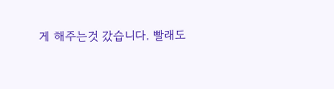게 해주는것 갔습니다. 빨래도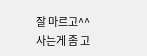잘 마르고^^
사는게 좀 고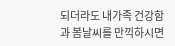되더라도 내가족 건강함과 봄날씨를 만끽하시면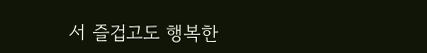서 즐겁고도 행복한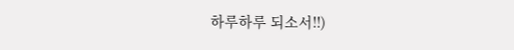하루하루 되소서!!)